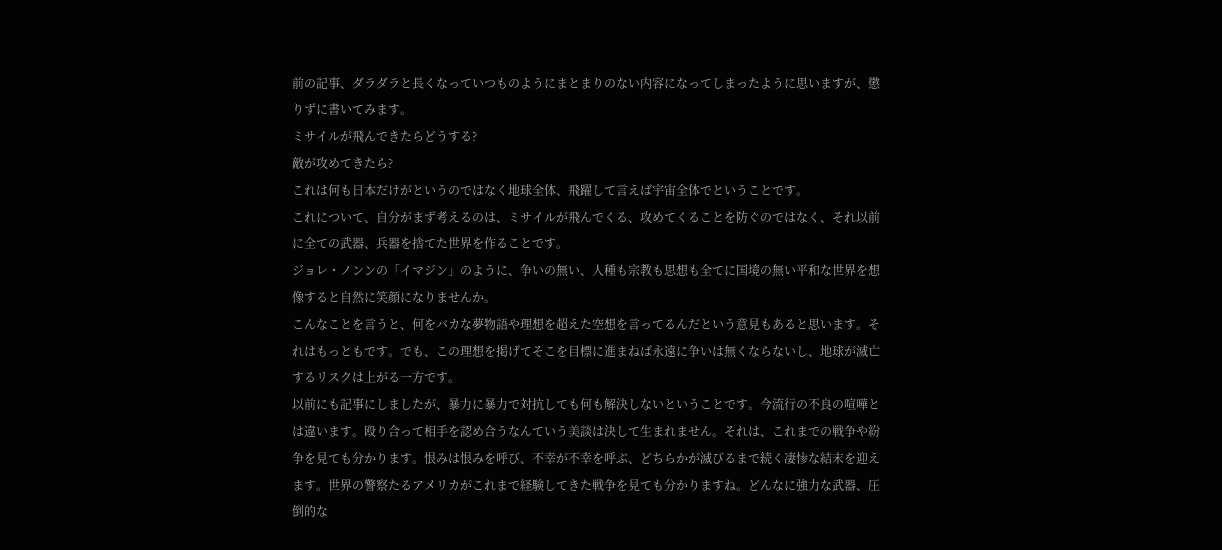前の記事、ダラダラと長くなっていつものようにまとまりのない内容になってしまったように思いますが、懲りずに書いてみます。
ミサイルが飛んできたらどうする?
敵が攻めてきたら?
これは何も日本だけがというのではなく地球全体、飛躍して言えば宇宙全体でということです。
これについて、自分がまず考えるのは、ミサイルが飛んでくる、攻めてくることを防ぐのではなく、それ以前に全ての武器、兵器を捨てた世界を作ることです。
ジョレ・ノンンの「イマジン」のように、争いの無い、人種も宗教も思想も全てに国境の無い平和な世界を想像すると自然に笑顔になりませんか。
こんなことを言うと、何をバカな夢物語や理想を超えた空想を言ってるんだという意見もあると思います。それはもっともです。でも、この理想を掲げてそこを目標に進まねば永遠に争いは無くならないし、地球が滅亡するリスクは上がる一方です。
以前にも記事にしましたが、暴力に暴力で対抗しても何も解決しないということです。今流行の不良の喧嘩とは違います。殴り合って相手を認め合うなんていう美談は決して生まれません。それは、これまでの戦争や紛争を見ても分かります。恨みは恨みを呼び、不幸が不幸を呼ぶ、どちらかが滅びるまで続く凄惨な結末を迎えます。世界の警察たるアメリカがこれまで経験してきた戦争を見ても分かりますね。どんなに強力な武器、圧倒的な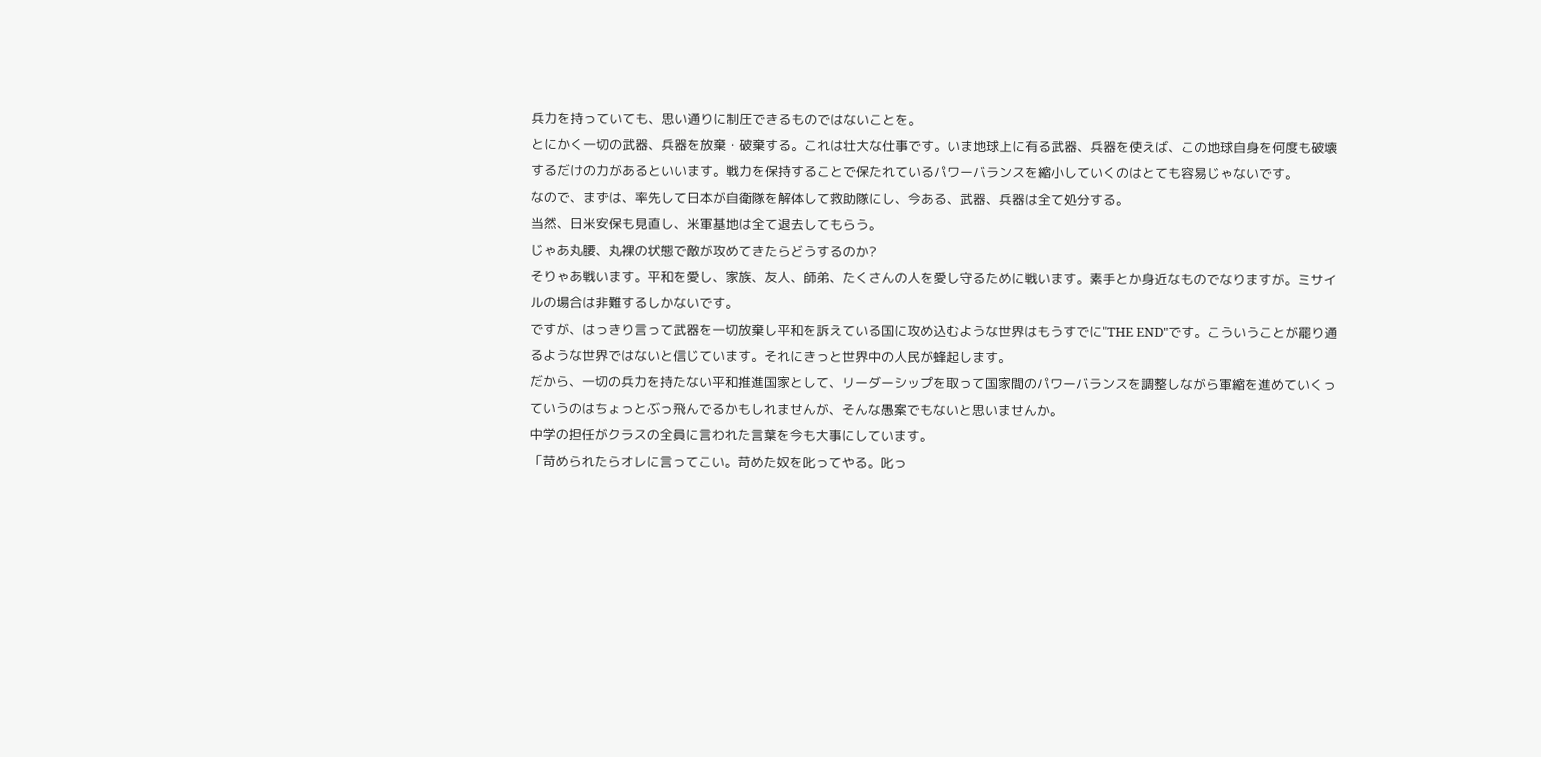兵力を持っていても、思い通りに制圧できるものではないことを。
とにかく一切の武器、兵器を放棄・破棄する。これは壮大な仕事です。いま地球上に有る武器、兵器を使えば、この地球自身を何度も破壊するだけの力があるといいます。戦力を保持することで保たれているパワーバランスを縮小していくのはとても容易じゃないです。
なので、まずは、率先して日本が自衛隊を解体して救助隊にし、今ある、武器、兵器は全て処分する。
当然、日米安保も見直し、米軍基地は全て退去してもらう。
じゃあ丸腰、丸裸の状態で敵が攻めてきたらどうするのか?
そりゃあ戦います。平和を愛し、家族、友人、師弟、たくさんの人を愛し守るために戦います。素手とか身近なものでなりますが。ミサイルの場合は非難するしかないです。
ですが、はっきり言って武器を一切放棄し平和を訴えている国に攻め込むような世界はもうすでに"THE END"です。こういうことが罷り通るような世界ではないと信じています。それにきっと世界中の人民が蜂起します。
だから、一切の兵力を持たない平和推進国家として、リーダーシップを取って国家間のパワーバランスを調整しながら軍縮を進めていくっていうのはちょっとぶっ飛んでるかもしれませんが、そんな愚案でもないと思いませんか。
中学の担任がクラスの全員に言われた言葉を今も大事にしています。
「苛められたらオレに言ってこい。苛めた奴を叱ってやる。叱っ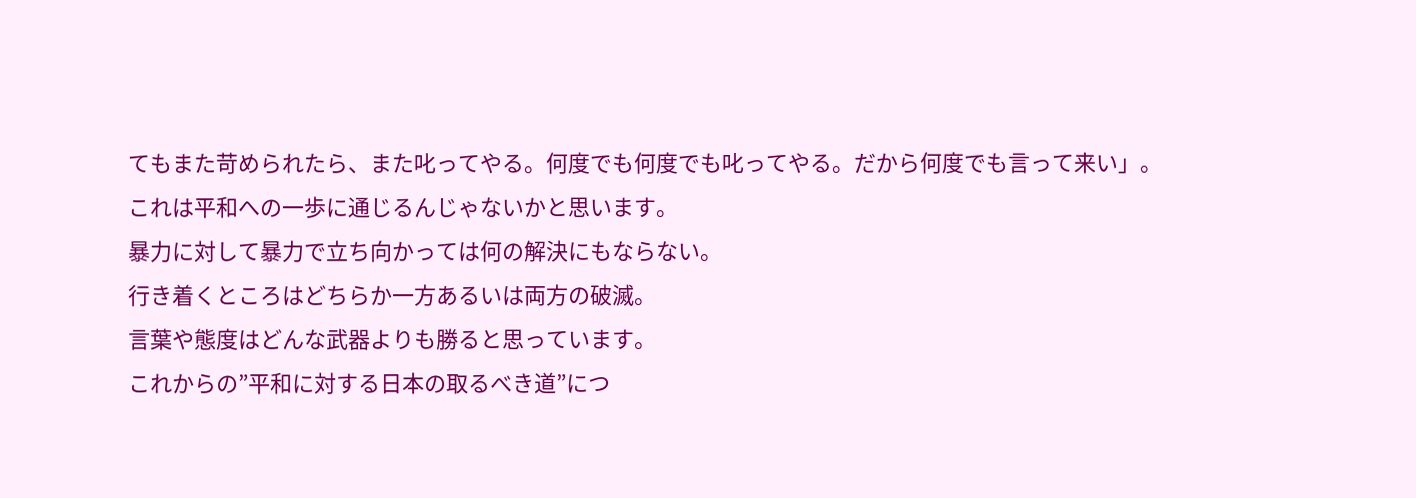てもまた苛められたら、また叱ってやる。何度でも何度でも叱ってやる。だから何度でも言って来い」。
これは平和への一歩に通じるんじゃないかと思います。
暴力に対して暴力で立ち向かっては何の解決にもならない。
行き着くところはどちらか一方あるいは両方の破滅。
言葉や態度はどんな武器よりも勝ると思っています。
これからの”平和に対する日本の取るべき道”につ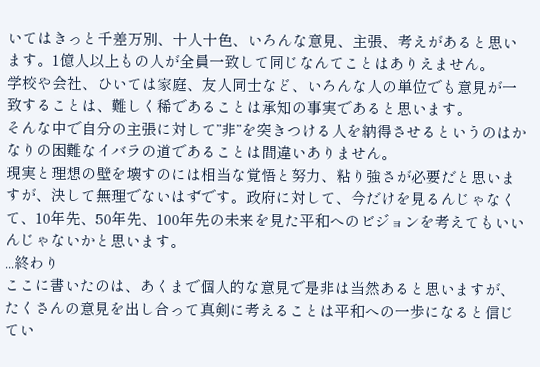いてはきっと千差万別、十人十色、いろんな意見、主張、考えがあると思います。1億人以上もの人が全員一致して同じなんてことはありえません。
学校や会社、ひいては家庭、友人同士など、いろんな人の単位でも意見が一致することは、難しく稀であることは承知の事実であると思います。
そんな中で自分の主張に対して”非”を突きつける人を納得させるというのはかなりの困難なイバラの道であることは間違いありません。
現実と理想の壁を壊すのには相当な覚悟と努力、粘り強さが必要だと思いますが、決して無理でないはずです。政府に対して、今だけを見るんじゃなくて、10年先、50年先、100年先の未来を見た平和へのビジョンを考えてもいいんじゃないかと思います。
...終わり
ここに書いたのは、あくまで個人的な意見で是非は当然あると思いますが、たくさんの意見を出し合って真剣に考えることは平和への一歩になると信じてい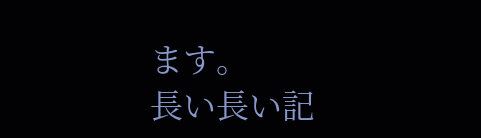ます。
長い長い記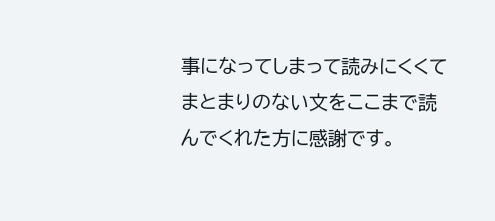事になってしまって読みにくくてまとまりのない文をここまで読んでくれた方に感謝です。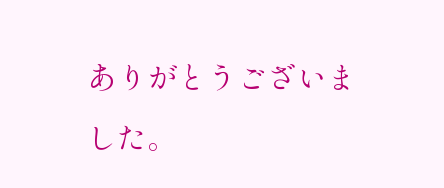ありがとうございました。